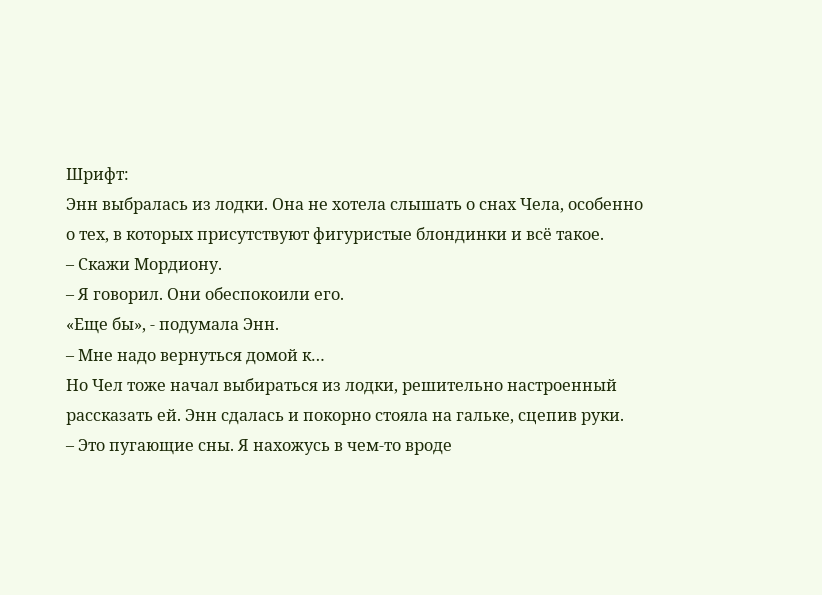Шрифт:
Энн выбралась из лодки. Она не хотела слышать о снах Чела, особенно о тех, в которых присутствуют фигуристые блондинки и всё такое.
– Скажи Мордиону.
– Я говорил. Они обеспокоили его.
«Еще бы», - подумала Энн.
– Мне надо вернуться домой к…
Но Чел тоже начал выбираться из лодки, решительно настроенный рассказать ей. Энн сдалась и покорно стояла на гальке, сцепив руки.
– Это пугающие сны. Я нахожусь в чем-то вроде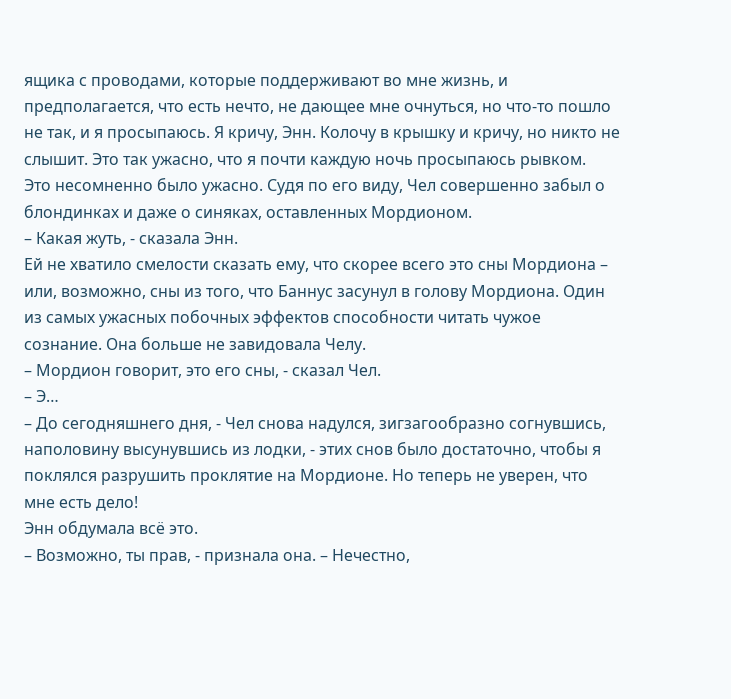ящика с проводами, которые поддерживают во мне жизнь, и предполагается, что есть нечто, не дающее мне очнуться, но что-то пошло не так, и я просыпаюсь. Я кричу, Энн. Колочу в крышку и кричу, но никто не слышит. Это так ужасно, что я почти каждую ночь просыпаюсь рывком.
Это несомненно было ужасно. Судя по его виду, Чел совершенно забыл о блондинках и даже о синяках, оставленных Мордионом.
– Какая жуть, - сказала Энн.
Ей не хватило смелости сказать ему, что скорее всего это сны Мордиона – или, возможно, сны из того, что Баннус засунул в голову Мордиона. Один из самых ужасных побочных эффектов способности читать чужое сознание. Она больше не завидовала Челу.
– Мордион говорит, это его сны, - сказал Чел.
– Э…
– До сегодняшнего дня, - Чел снова надулся, зигзагообразно согнувшись, наполовину высунувшись из лодки, - этих снов было достаточно, чтобы я поклялся разрушить проклятие на Мордионе. Но теперь не уверен, что мне есть дело!
Энн обдумала всё это.
– Возможно, ты прав, - признала она. – Нечестно,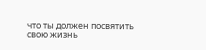что ты должен посвятить свою жизнь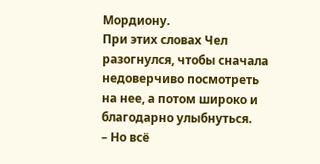Мордиону.
При этих словах Чел разогнулся, чтобы сначала недоверчиво посмотреть на нее, а потом широко и благодарно улыбнуться.
– Но всё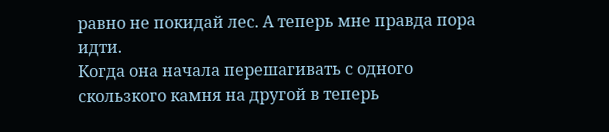равно не покидай лес. А теперь мне правда пора идти.
Когда она начала перешагивать с одного скользкого камня на другой в теперь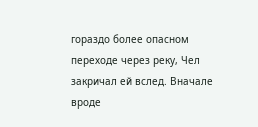гораздо более опасном переходе через реку, Чел закричал ей вслед. Вначале вроде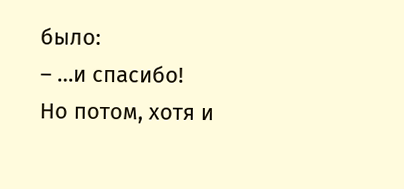было:
– …и спасибо!
Но потом, хотя и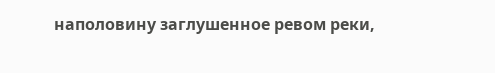наполовину заглушенное ревом реки,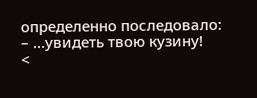определенно последовало:
– …увидеть твою кузину!
<